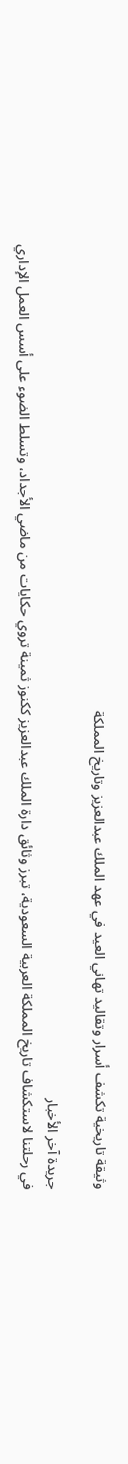وثيقة تاريخية تكشف أسرار وتقاليد تهاني العيد في عهد الملك عبدالعزيز وتاريخ المملكة

جريدة آخر الأخبار
في رحلتنا لاستكشاف تاريخ المملكة العربية السعودية، تبرز وثائق دارة الملك عبدالعزيز ككنوز ثمينة تروي حكايات من ماضي الأجداد، وتسلط الضوء على أسس العمل الإداري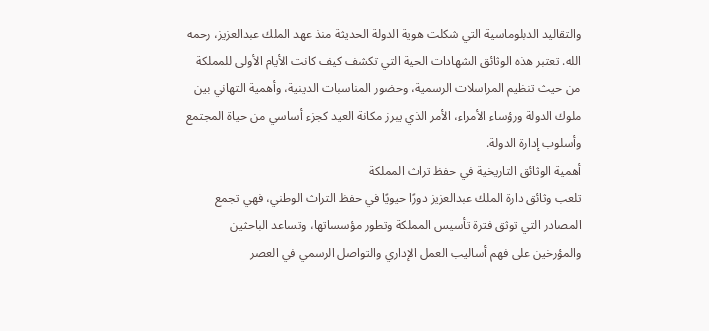والتقاليد الدبلوماسية التي شكلت هوية الدولة الحديثة منذ عهد الملك عبدالعزيز، رحمه الله. تعتبر هذه الوثائق الشهادات الحية التي تكشف كيف كانت الأيام الأولى للمملكة من حيث تنظيم المراسلات الرسمية، وحضور المناسبات الدينية، وأهمية التهاني بين ملوك الدولة ورؤساء الأمراء، الأمر الذي يبرز مكانة العيد كجزء أساسي من حياة المجتمع وأسلوب إدارة الدولة.
أهمية الوثائق التاريخية في حفظ تراث المملكة
تلعب وثائق دارة الملك عبدالعزيز دورًا حيويًا في حفظ التراث الوطني، فهي تجمع المصادر التي توثق فترة تأسيس المملكة وتطور مؤسساتها، وتساعد الباحثين والمؤرخين على فهم أساليب العمل الإداري والتواصل الرسمي في العصر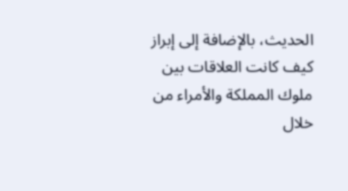الحديث، بالإضافة إلى إبراز كيف كانت العلاقات بين ملوك المملكة والأمراء من خلال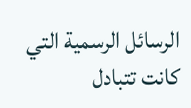الرسائل الرسمية التي كانت تتبادل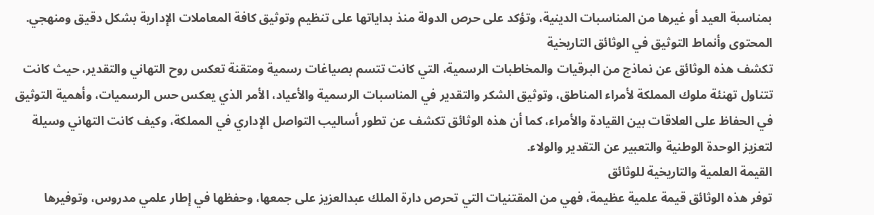بمناسبة العيد أو غيرها من المناسبات الدينية، وتؤكد على حرص الدولة منذ بداياتها على تنظيم وتوثيق كافة المعاملات الإدارية بشكل دقيق ومنهجي.
المحتوى وأنماط التوثيق في الوثائق التاريخية
تكشف هذه الوثائق عن نماذج من البرقيات والمخاطبات الرسمية، التي كانت تتسم بصياغات رسمية ومتقنة تعكس روح التهاني والتقدير، حيث كانت تتناول تهنئة ملوك المملكة لأمراء المناطق، وتوثيق الشكر والتقدير في المناسبات الرسمية والأعياد، الأمر الذي يعكس حس الرسميات، وأهمية التوثيق في الحفاظ على العلاقات بين القيادة والأمراء، كما أن هذه الوثائق تكشف عن تطور أساليب التواصل الإداري في المملكة، وكيف كانت التهاني وسيلة لتعزيز الوحدة الوطنية والتعبير عن التقدير والولاء.
القيمة العلمية والتاريخية للوثائق
توفر هذه الوثائق قيمة علمية عظيمة، فهي من المقتنيات التي تحرص دارة الملك عبدالعزيز على جمعها، وحفظها في إطار علمي مدروس، وتوفيرها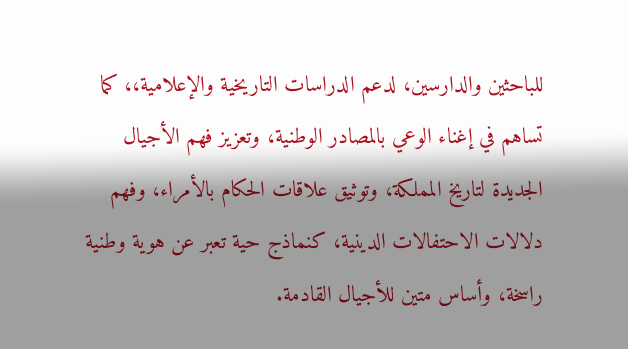للباحثين والدارسين، لدعم الدراسات التاريخية والإعلامية،، كما تساهم في إغناء الوعي بالمصادر الوطنية، وتعزيز فهم الأجيال الجديدة لتاريخ المملكة، وتوثيق علاقات الحكام بالأمراء، وفهم دلالات الاحتفالات الدينية، كنماذج حية تعبر عن هوية وطنية راسخة، وأساس متين للأجيال القادمة.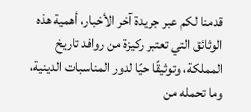قدمنا لكم عبر جريدة آخر الأخبار، أهمية هذه الوثائق التي تعتبر ركيزة من روافد تاريخ المملكة، وتوثيقًا حيًا لدور المناسبات الدينية، وما تحمله من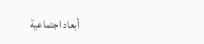أبعاد اجتماعية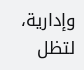وإدارية، لتظل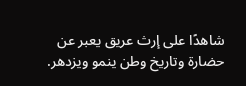شاهدًا على إرث عريق يعبر عن حضارة وتاريخ وطن ينمو ويزدهر.